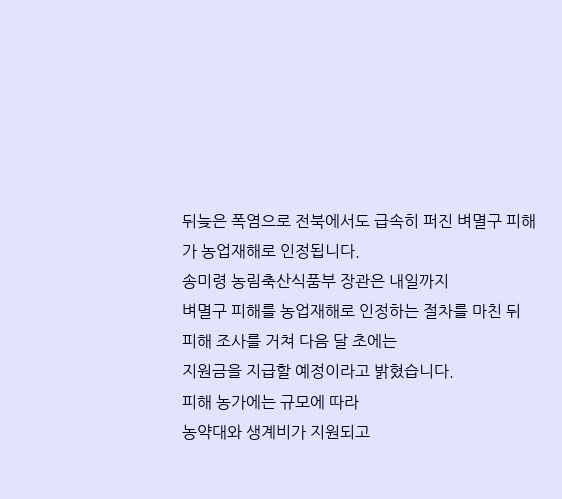뒤늦은 폭염으로 전북에서도 급속히 퍼진 벼멸구 피해가 농업재해로 인정됩니다.
송미령 농림축산식품부 장관은 내일까지
벼멸구 피해를 농업재해로 인정하는 절차를 마친 뒤 피해 조사를 거쳐 다음 달 초에는
지원금을 지급할 예정이라고 밝혔습니다.
피해 농가에는 규모에 따라
농약대와 생계비가 지원되고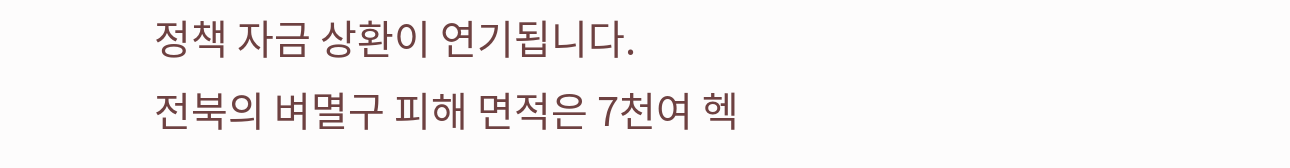정책 자금 상환이 연기됩니다.
전북의 벼멸구 피해 면적은 7천여 헥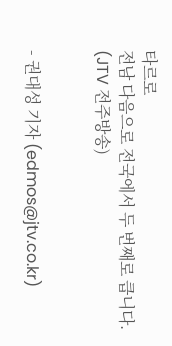타르로
전남 다음으로 전국에서 두 번째로 큽니다.
(JTV 전주방송)


- 권대성 기자 (edmos@jtv.co.kr)